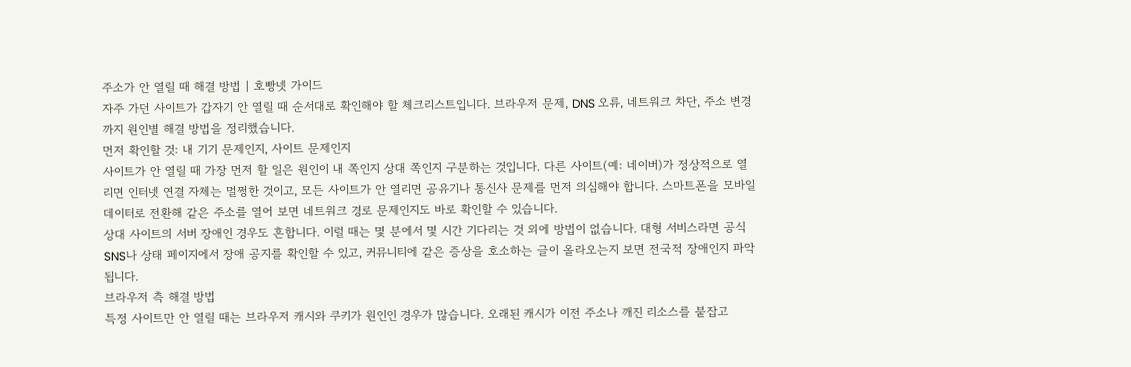주소가 안 열릴 때 해결 방법 | 호빵넷 가이드
자주 가던 사이트가 갑자기 안 열릴 때 순서대로 확인해야 할 체크리스트입니다. 브라우저 문제, DNS 오류, 네트워크 차단, 주소 변경까지 원인별 해결 방법을 정리했습니다.
먼저 확인할 것: 내 기기 문제인지, 사이트 문제인지
사이트가 안 열릴 때 가장 먼저 할 일은 원인이 내 쪽인지 상대 쪽인지 구분하는 것입니다. 다른 사이트(예: 네이버)가 정상적으로 열리면 인터넷 연결 자체는 멀쩡한 것이고, 모든 사이트가 안 열리면 공유기나 통신사 문제를 먼저 의심해야 합니다. 스마트폰을 모바일 데이터로 전환해 같은 주소를 열어 보면 네트워크 경로 문제인지도 바로 확인할 수 있습니다.
상대 사이트의 서버 장애인 경우도 흔합니다. 이럴 때는 몇 분에서 몇 시간 기다리는 것 외에 방법이 없습니다. 대형 서비스라면 공식 SNS나 상태 페이지에서 장애 공지를 확인할 수 있고, 커뮤니티에 같은 증상을 호소하는 글이 올라오는지 보면 전국적 장애인지 파악됩니다.
브라우저 측 해결 방법
특정 사이트만 안 열릴 때는 브라우저 캐시와 쿠키가 원인인 경우가 많습니다. 오래된 캐시가 이전 주소나 깨진 리소스를 붙잡고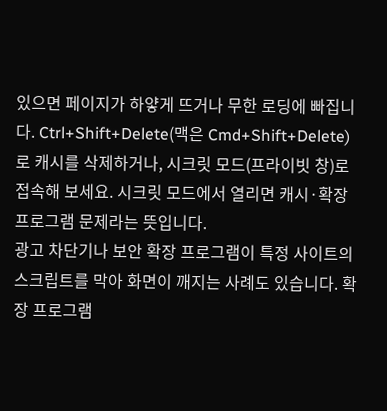있으면 페이지가 하얗게 뜨거나 무한 로딩에 빠집니다. Ctrl+Shift+Delete(맥은 Cmd+Shift+Delete)로 캐시를 삭제하거나, 시크릿 모드(프라이빗 창)로 접속해 보세요. 시크릿 모드에서 열리면 캐시·확장 프로그램 문제라는 뜻입니다.
광고 차단기나 보안 확장 프로그램이 특정 사이트의 스크립트를 막아 화면이 깨지는 사례도 있습니다. 확장 프로그램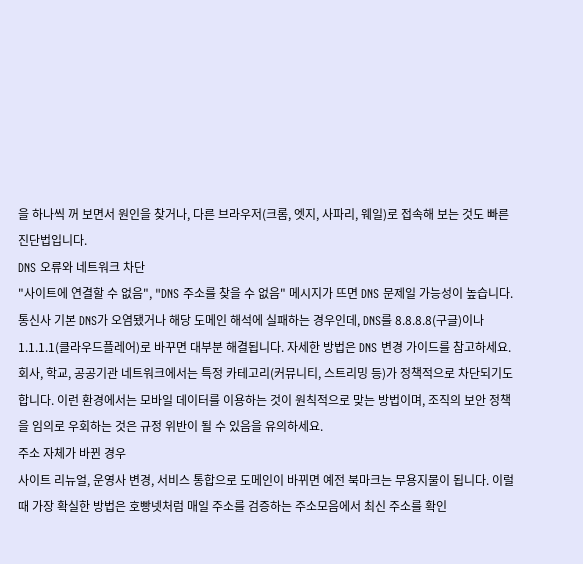을 하나씩 꺼 보면서 원인을 찾거나, 다른 브라우저(크롬, 엣지, 사파리, 웨일)로 접속해 보는 것도 빠른 진단법입니다.
DNS 오류와 네트워크 차단
"사이트에 연결할 수 없음", "DNS 주소를 찾을 수 없음" 메시지가 뜨면 DNS 문제일 가능성이 높습니다. 통신사 기본 DNS가 오염됐거나 해당 도메인 해석에 실패하는 경우인데, DNS를 8.8.8.8(구글)이나 1.1.1.1(클라우드플레어)로 바꾸면 대부분 해결됩니다. 자세한 방법은 DNS 변경 가이드를 참고하세요.
회사, 학교, 공공기관 네트워크에서는 특정 카테고리(커뮤니티, 스트리밍 등)가 정책적으로 차단되기도 합니다. 이런 환경에서는 모바일 데이터를 이용하는 것이 원칙적으로 맞는 방법이며, 조직의 보안 정책을 임의로 우회하는 것은 규정 위반이 될 수 있음을 유의하세요.
주소 자체가 바뀐 경우
사이트 리뉴얼, 운영사 변경, 서비스 통합으로 도메인이 바뀌면 예전 북마크는 무용지물이 됩니다. 이럴 때 가장 확실한 방법은 호빵넷처럼 매일 주소를 검증하는 주소모음에서 최신 주소를 확인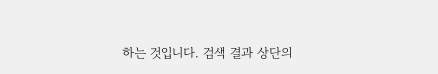하는 것입니다. 검색 결과 상단의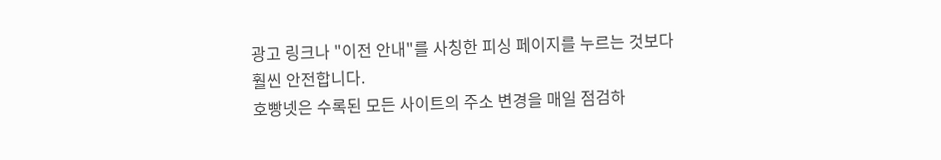광고 링크나 "이전 안내"를 사칭한 피싱 페이지를 누르는 것보다 훨씬 안전합니다.
호빵넷은 수록된 모든 사이트의 주소 변경을 매일 점검하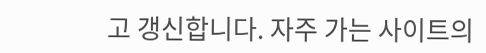고 갱신합니다. 자주 가는 사이트의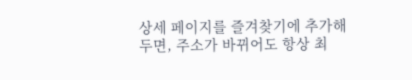상세 페이지를 즐겨찾기에 추가해 두면, 주소가 바뀌어도 항상 최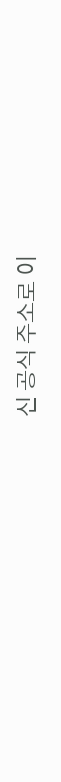신 공식 주소로 이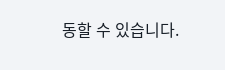동할 수 있습니다.